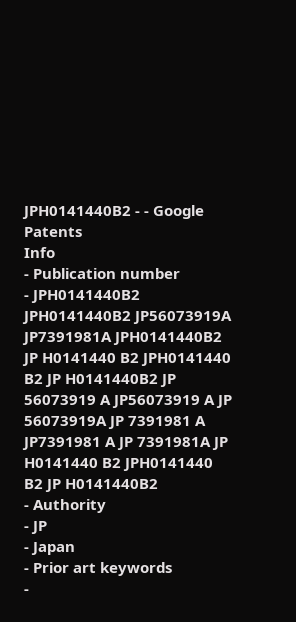JPH0141440B2 - - Google Patents
Info
- Publication number
- JPH0141440B2 JPH0141440B2 JP56073919A JP7391981A JPH0141440B2 JP H0141440 B2 JPH0141440 B2 JP H0141440B2 JP 56073919 A JP56073919 A JP 56073919A JP 7391981 A JP7391981 A JP 7391981A JP H0141440 B2 JPH0141440 B2 JP H0141440B2
- Authority
- JP
- Japan
- Prior art keywords
-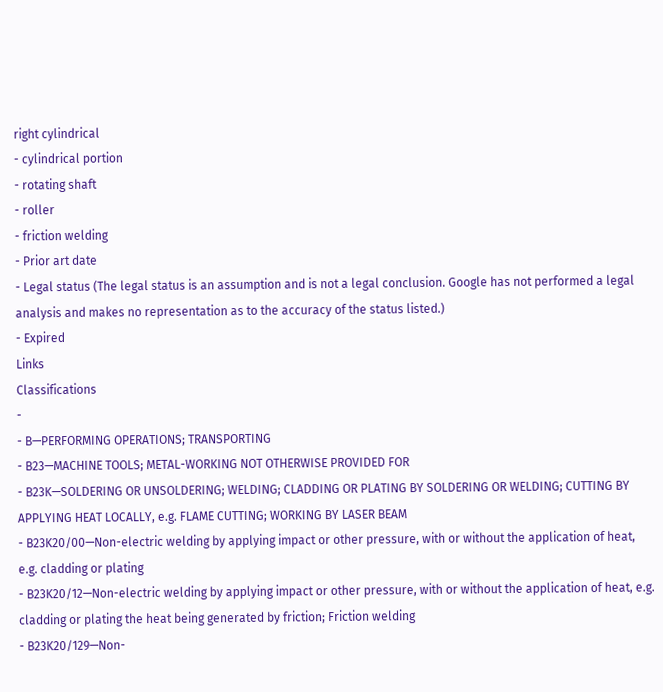right cylindrical
- cylindrical portion
- rotating shaft
- roller
- friction welding
- Prior art date
- Legal status (The legal status is an assumption and is not a legal conclusion. Google has not performed a legal analysis and makes no representation as to the accuracy of the status listed.)
- Expired
Links
Classifications
-
- B—PERFORMING OPERATIONS; TRANSPORTING
- B23—MACHINE TOOLS; METAL-WORKING NOT OTHERWISE PROVIDED FOR
- B23K—SOLDERING OR UNSOLDERING; WELDING; CLADDING OR PLATING BY SOLDERING OR WELDING; CUTTING BY APPLYING HEAT LOCALLY, e.g. FLAME CUTTING; WORKING BY LASER BEAM
- B23K20/00—Non-electric welding by applying impact or other pressure, with or without the application of heat, e.g. cladding or plating
- B23K20/12—Non-electric welding by applying impact or other pressure, with or without the application of heat, e.g. cladding or plating the heat being generated by friction; Friction welding
- B23K20/129—Non-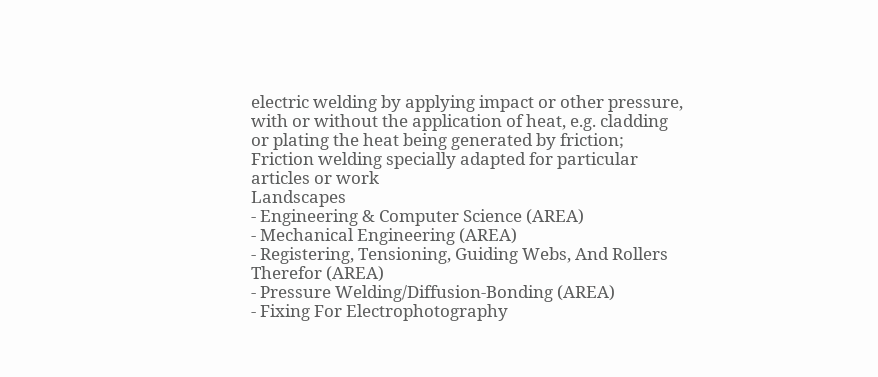electric welding by applying impact or other pressure, with or without the application of heat, e.g. cladding or plating the heat being generated by friction; Friction welding specially adapted for particular articles or work
Landscapes
- Engineering & Computer Science (AREA)
- Mechanical Engineering (AREA)
- Registering, Tensioning, Guiding Webs, And Rollers Therefor (AREA)
- Pressure Welding/Diffusion-Bonding (AREA)
- Fixing For Electrophotography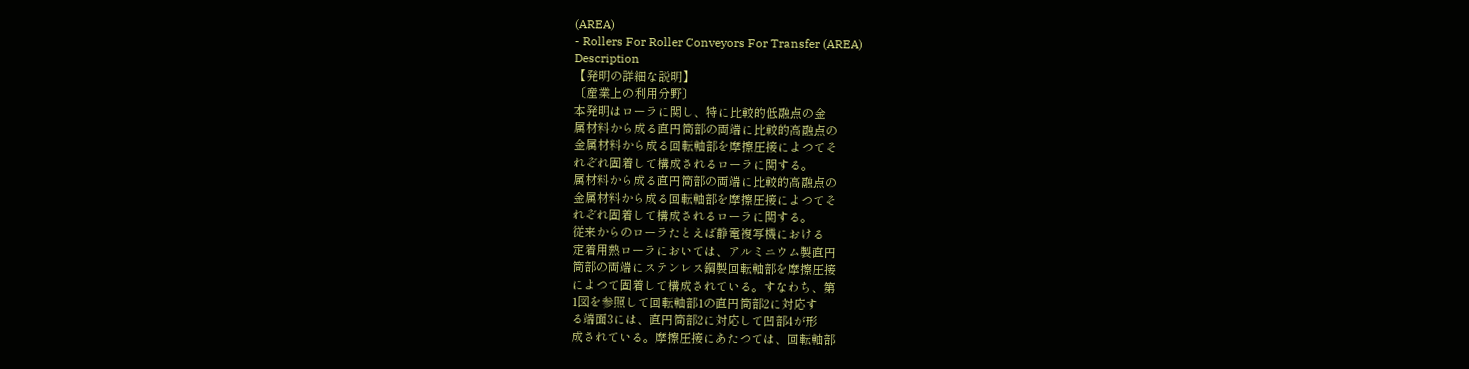(AREA)
- Rollers For Roller Conveyors For Transfer (AREA)
Description
【発明の詳細な説明】
〔産業上の利用分野〕
本発明はローラに関し、特に比較的低融点の金
属材料から成る直円筒部の両端に比較的高融点の
金属材料から成る回転軸部を摩擦圧接によつてそ
れぞれ固着して構成されるローラに関する。
属材料から成る直円筒部の両端に比較的高融点の
金属材料から成る回転軸部を摩擦圧接によつてそ
れぞれ固着して構成されるローラに関する。
従来からのローラたとえば静電複写機における
定着用熱ローラにおいては、アルミニウム製直円
筒部の両端にステンレス鋼製回転軸部を摩擦圧接
によつて固着して構成されている。すなわち、第
1図を参照して回転軸部1の直円筒部2に対応す
る端面3には、直円筒部2に対応して凹部4が形
成されている。摩擦圧接にあたつては、回転軸部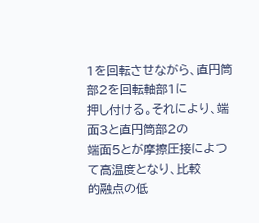1を回転させながら、直円筒部2を回転軸部1に
押し付ける。それにより、端面3と直円筒部2の
端面5とが摩擦圧接によつて高温度となり、比較
的融点の低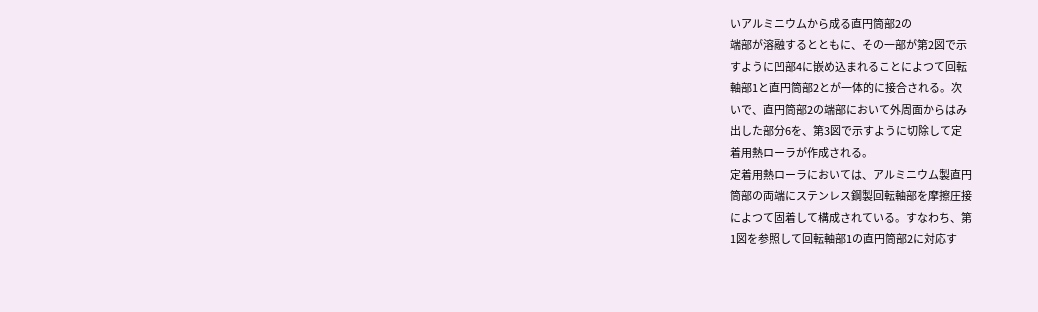いアルミニウムから成る直円筒部2の
端部が溶融するとともに、その一部が第2図で示
すように凹部4に嵌め込まれることによつて回転
軸部1と直円筒部2とが一体的に接合される。次
いで、直円筒部2の端部において外周面からはみ
出した部分6を、第3図で示すように切除して定
着用熱ローラが作成される。
定着用熱ローラにおいては、アルミニウム製直円
筒部の両端にステンレス鋼製回転軸部を摩擦圧接
によつて固着して構成されている。すなわち、第
1図を参照して回転軸部1の直円筒部2に対応す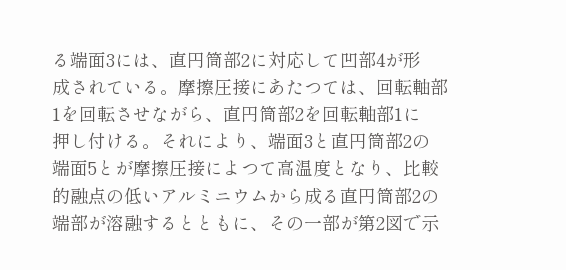る端面3には、直円筒部2に対応して凹部4が形
成されている。摩擦圧接にあたつては、回転軸部
1を回転させながら、直円筒部2を回転軸部1に
押し付ける。それにより、端面3と直円筒部2の
端面5とが摩擦圧接によつて高温度となり、比較
的融点の低いアルミニウムから成る直円筒部2の
端部が溶融するとともに、その一部が第2図で示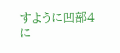すように凹部4に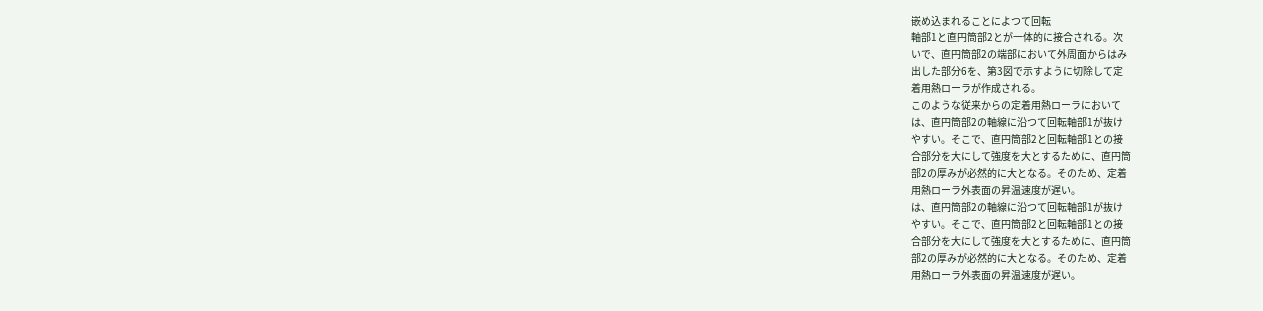嵌め込まれることによつて回転
軸部1と直円筒部2とが一体的に接合される。次
いで、直円筒部2の端部において外周面からはみ
出した部分6を、第3図で示すように切除して定
着用熱ローラが作成される。
このような従来からの定着用熱ローラにおいて
は、直円筒部2の軸線に沿つて回転軸部1が抜け
やすい。そこで、直円筒部2と回転軸部1との接
合部分を大にして強度を大とするために、直円筒
部2の厚みが必然的に大となる。そのため、定着
用熱ローラ外表面の昇温速度が遅い。
は、直円筒部2の軸線に沿つて回転軸部1が抜け
やすい。そこで、直円筒部2と回転軸部1との接
合部分を大にして強度を大とするために、直円筒
部2の厚みが必然的に大となる。そのため、定着
用熱ローラ外表面の昇温速度が遅い。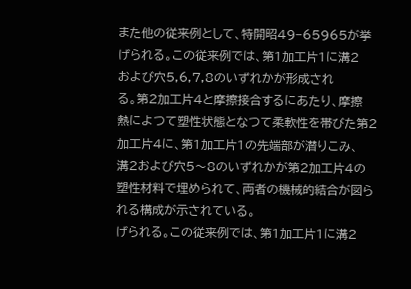また他の従来例として、特開昭49−65965が挙
げられる。この従来例では、第1加工片1に溝2
および穴5,6,7,8のいずれかが形成され
る。第2加工片4と摩擦接合するにあたり、摩擦
熱によつて塑性状態となつて柔軟性を帯びた第2
加工片4に、第1加工片1の先端部が潜りこみ、
溝2および穴5〜8のいずれかが第2加工片4の
塑性材料で埋められて、両者の機械的結合が図ら
れる構成が示されている。
げられる。この従来例では、第1加工片1に溝2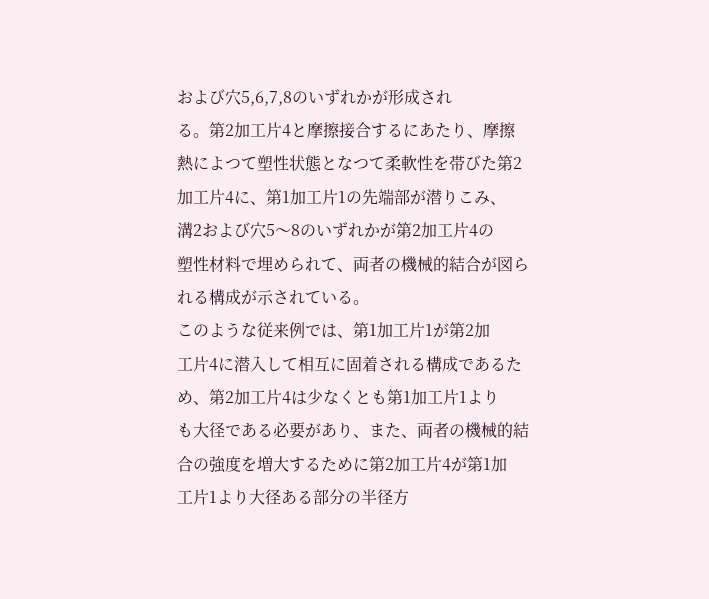および穴5,6,7,8のいずれかが形成され
る。第2加工片4と摩擦接合するにあたり、摩擦
熱によつて塑性状態となつて柔軟性を帯びた第2
加工片4に、第1加工片1の先端部が潜りこみ、
溝2および穴5〜8のいずれかが第2加工片4の
塑性材料で埋められて、両者の機械的結合が図ら
れる構成が示されている。
このような従来例では、第1加工片1が第2加
工片4に潜入して相互に固着される構成であるた
め、第2加工片4は少なくとも第1加工片1より
も大径である必要があり、また、両者の機械的結
合の強度を増大するために第2加工片4が第1加
工片1より大径ある部分の半径方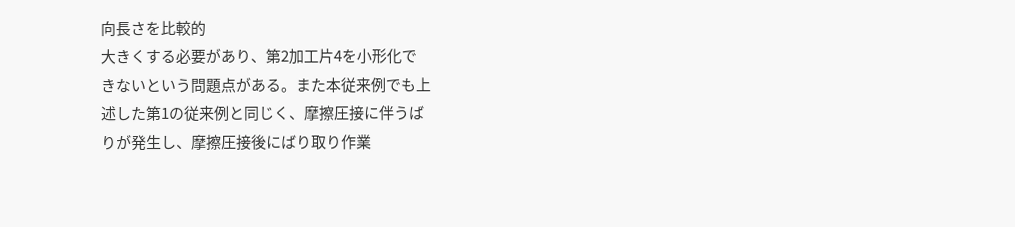向長さを比較的
大きくする必要があり、第2加工片4を小形化で
きないという問題点がある。また本従来例でも上
述した第1の従来例と同じく、摩擦圧接に伴うば
りが発生し、摩擦圧接後にばり取り作業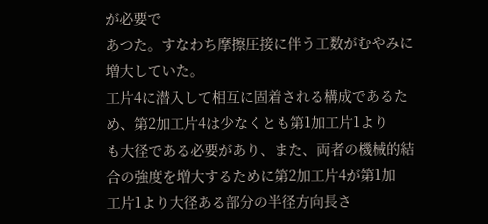が必要で
あつた。すなわち摩擦圧接に伴う工数がむやみに
増大していた。
工片4に潜入して相互に固着される構成であるた
め、第2加工片4は少なくとも第1加工片1より
も大径である必要があり、また、両者の機械的結
合の強度を増大するために第2加工片4が第1加
工片1より大径ある部分の半径方向長さ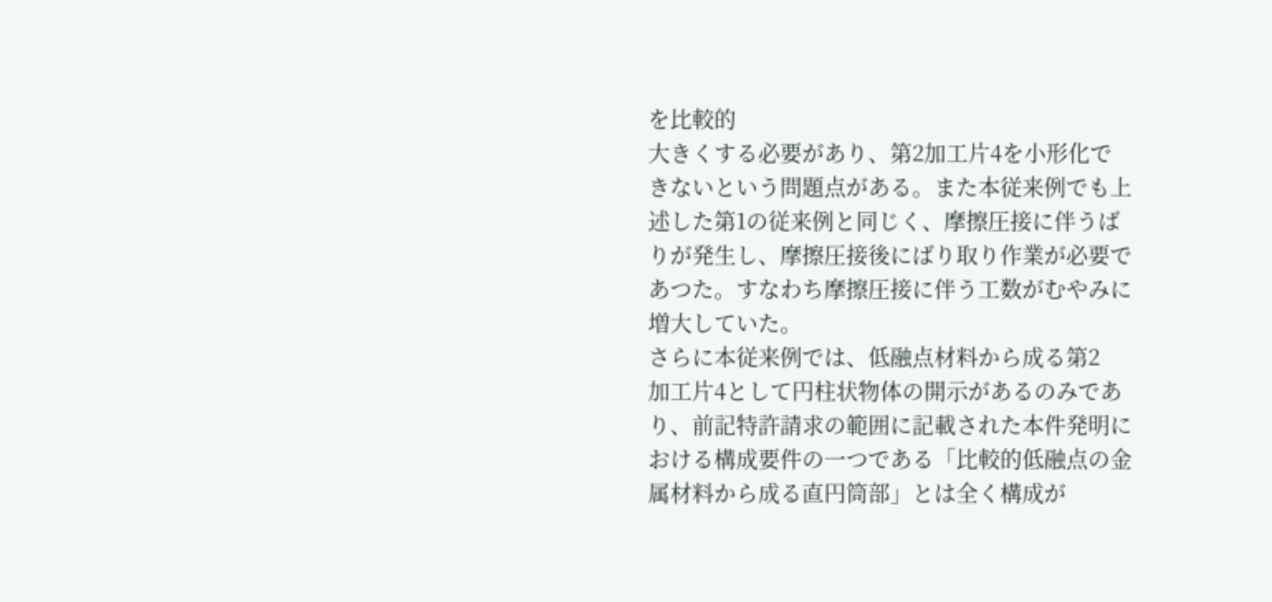を比較的
大きくする必要があり、第2加工片4を小形化で
きないという問題点がある。また本従来例でも上
述した第1の従来例と同じく、摩擦圧接に伴うば
りが発生し、摩擦圧接後にばり取り作業が必要で
あつた。すなわち摩擦圧接に伴う工数がむやみに
増大していた。
さらに本従来例では、低融点材料から成る第2
加工片4として円柱状物体の開示があるのみであ
り、前記特許請求の範囲に記載された本件発明に
おける構成要件の一つである「比較的低融点の金
属材料から成る直円筒部」とは全く構成が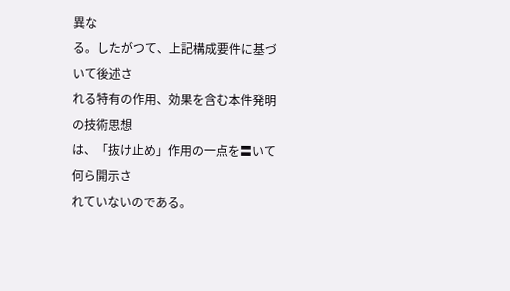異な
る。したがつて、上記構成要件に基づいて後述さ
れる特有の作用、効果を含む本件発明の技術思想
は、「抜け止め」作用の一点を〓いて何ら開示さ
れていないのである。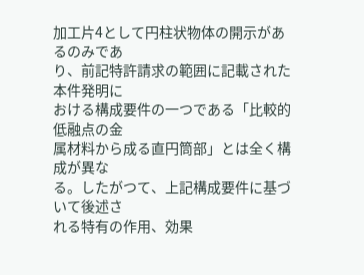加工片4として円柱状物体の開示があるのみであ
り、前記特許請求の範囲に記載された本件発明に
おける構成要件の一つである「比較的低融点の金
属材料から成る直円筒部」とは全く構成が異な
る。したがつて、上記構成要件に基づいて後述さ
れる特有の作用、効果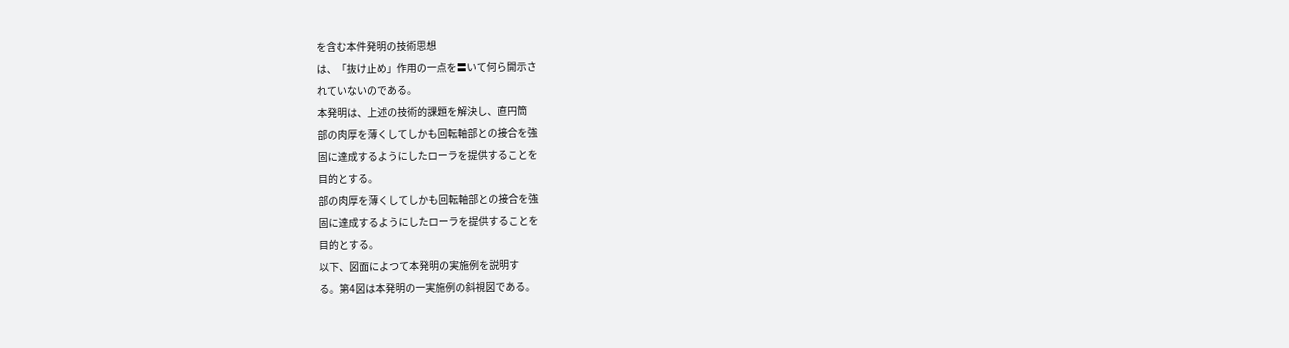を含む本件発明の技術思想
は、「抜け止め」作用の一点を〓いて何ら開示さ
れていないのである。
本発明は、上述の技術的課題を解決し、直円筒
部の肉厚を薄くしてしかも回転軸部との接合を強
固に達成するようにしたローラを提供することを
目的とする。
部の肉厚を薄くしてしかも回転軸部との接合を強
固に達成するようにしたローラを提供することを
目的とする。
以下、図面によつて本発明の実施例を説明す
る。第4図は本発明の一実施例の斜視図である。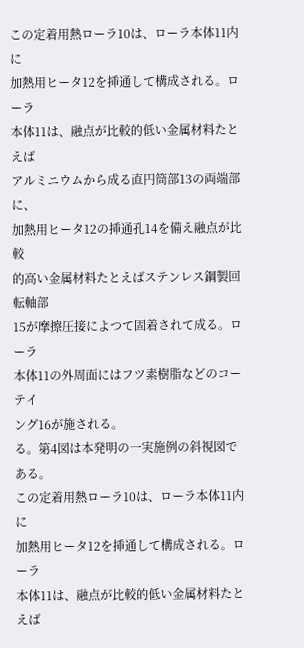この定着用熱ローラ10は、ローラ本体11内に
加熱用ヒータ12を挿通して構成される。ローラ
本体11は、融点が比較的低い金属材料たとえば
アルミニウムから成る直円筒部13の両端部に、
加熱用ヒータ12の挿通孔14を備え融点が比較
的高い金属材料たとえばステンレス鋼製回転軸部
15が摩擦圧接によつて固着されて成る。ローラ
本体11の外周面にはフツ素樹脂などのコーテイ
ング16が施される。
る。第4図は本発明の一実施例の斜視図である。
この定着用熱ローラ10は、ローラ本体11内に
加熱用ヒータ12を挿通して構成される。ローラ
本体11は、融点が比較的低い金属材料たとえば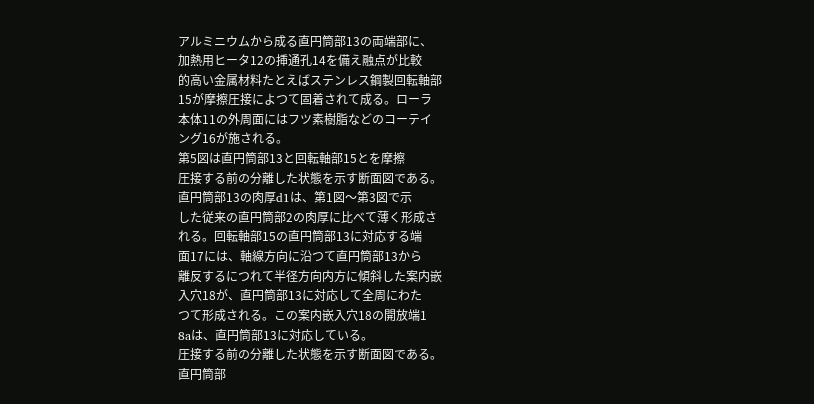アルミニウムから成る直円筒部13の両端部に、
加熱用ヒータ12の挿通孔14を備え融点が比較
的高い金属材料たとえばステンレス鋼製回転軸部
15が摩擦圧接によつて固着されて成る。ローラ
本体11の外周面にはフツ素樹脂などのコーテイ
ング16が施される。
第5図は直円筒部13と回転軸部15とを摩擦
圧接する前の分離した状態を示す断面図である。
直円筒部13の肉厚d1は、第1図〜第3図で示
した従来の直円筒部2の肉厚に比べて薄く形成さ
れる。回転軸部15の直円筒部13に対応する端
面17には、軸線方向に沿つて直円筒部13から
離反するにつれて半径方向内方に傾斜した案内嵌
入穴18が、直円筒部13に対応して全周にわた
つて形成される。この案内嵌入穴18の開放端1
8aは、直円筒部13に対応している。
圧接する前の分離した状態を示す断面図である。
直円筒部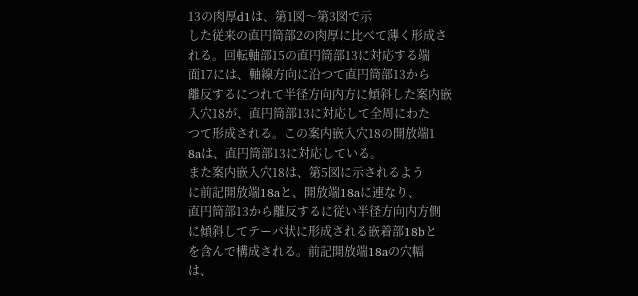13の肉厚d1は、第1図〜第3図で示
した従来の直円筒部2の肉厚に比べて薄く形成さ
れる。回転軸部15の直円筒部13に対応する端
面17には、軸線方向に沿つて直円筒部13から
離反するにつれて半径方向内方に傾斜した案内嵌
入穴18が、直円筒部13に対応して全周にわた
つて形成される。この案内嵌入穴18の開放端1
8aは、直円筒部13に対応している。
また案内嵌入穴18は、第5図に示されるよう
に前記開放端18aと、開放端18aに連なり、
直円筒部13から離反するに従い半径方向内方側
に傾斜してテーパ状に形成される嵌着部18bと
を含んで構成される。前記開放端18aの穴幅
は、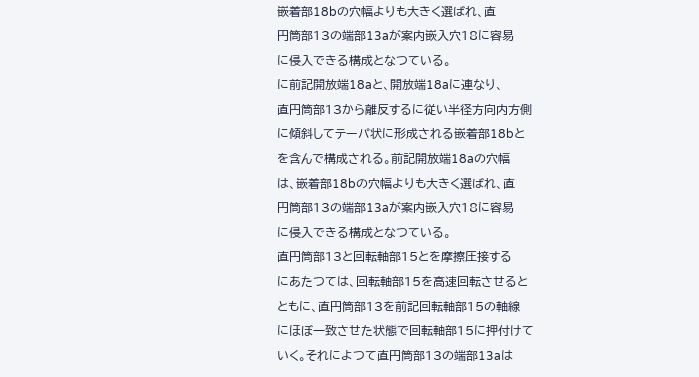嵌着部18bの穴幅よりも大きく選ばれ、直
円筒部13の端部13aが案内嵌入穴18に容易
に侵入できる構成となつている。
に前記開放端18aと、開放端18aに連なり、
直円筒部13から離反するに従い半径方向内方側
に傾斜してテーパ状に形成される嵌着部18bと
を含んで構成される。前記開放端18aの穴幅
は、嵌着部18bの穴幅よりも大きく選ばれ、直
円筒部13の端部13aが案内嵌入穴18に容易
に侵入できる構成となつている。
直円筒部13と回転軸部15とを摩擦圧接する
にあたつては、回転軸部15を高速回転させると
ともに、直円筒部13を前記回転軸部15の軸線
にほぼ一致させた状態で回転軸部15に押付けて
いく。それによつて直円筒部13の端部13aは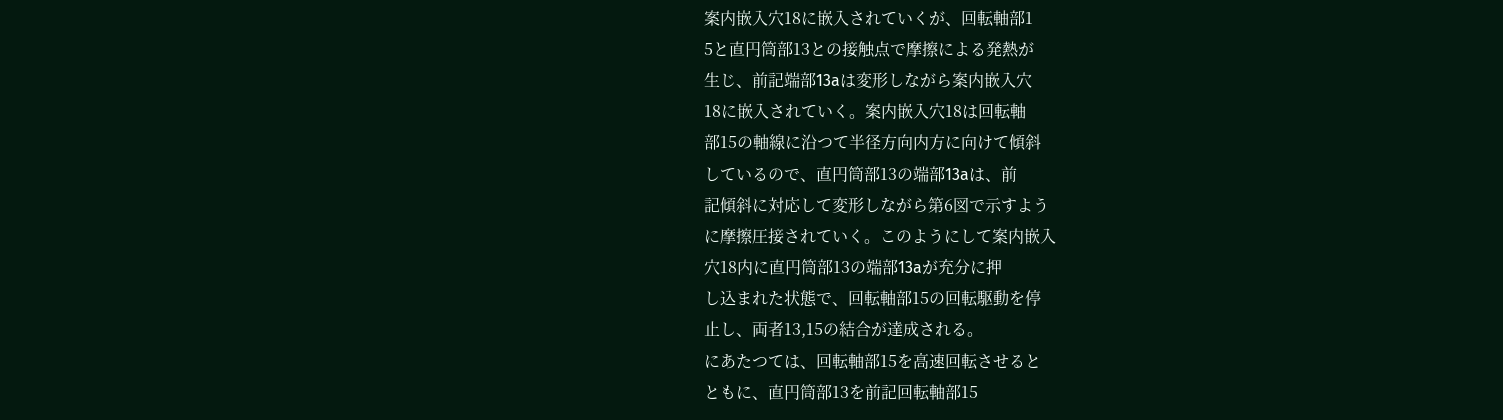案内嵌入穴18に嵌入されていくが、回転軸部1
5と直円筒部13との接触点で摩擦による発熱が
生じ、前記端部13aは変形しながら案内嵌入穴
18に嵌入されていく。案内嵌入穴18は回転軸
部15の軸線に沿つて半径方向内方に向けて傾斜
しているので、直円筒部13の端部13aは、前
記傾斜に対応して変形しながら第6図で示すよう
に摩擦圧接されていく。このようにして案内嵌入
穴18内に直円筒部13の端部13aが充分に押
し込まれた状態で、回転軸部15の回転駆動を停
止し、両者13,15の結合が達成される。
にあたつては、回転軸部15を高速回転させると
ともに、直円筒部13を前記回転軸部15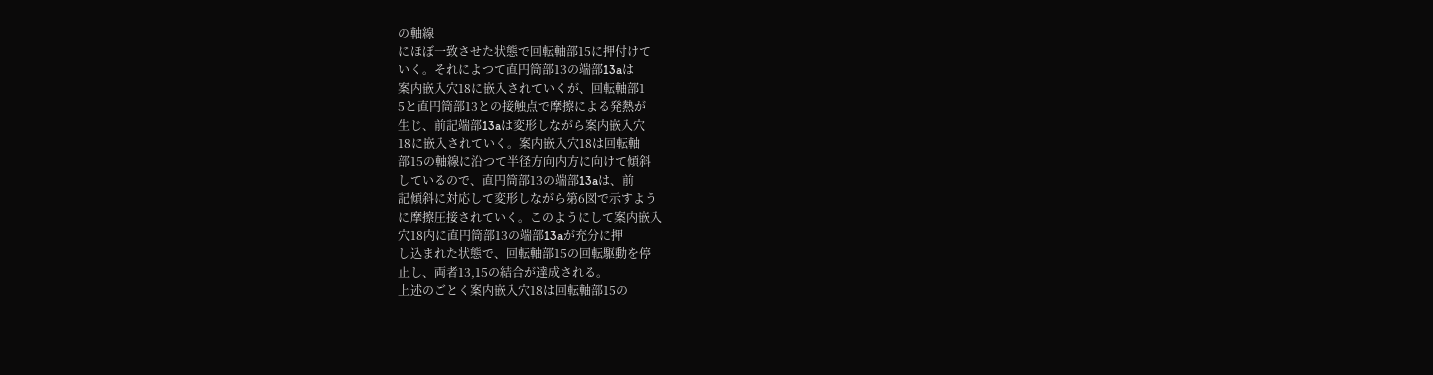の軸線
にほぼ一致させた状態で回転軸部15に押付けて
いく。それによつて直円筒部13の端部13aは
案内嵌入穴18に嵌入されていくが、回転軸部1
5と直円筒部13との接触点で摩擦による発熱が
生じ、前記端部13aは変形しながら案内嵌入穴
18に嵌入されていく。案内嵌入穴18は回転軸
部15の軸線に沿つて半径方向内方に向けて傾斜
しているので、直円筒部13の端部13aは、前
記傾斜に対応して変形しながら第6図で示すよう
に摩擦圧接されていく。このようにして案内嵌入
穴18内に直円筒部13の端部13aが充分に押
し込まれた状態で、回転軸部15の回転駆動を停
止し、両者13,15の結合が達成される。
上述のごとく案内嵌入穴18は回転軸部15の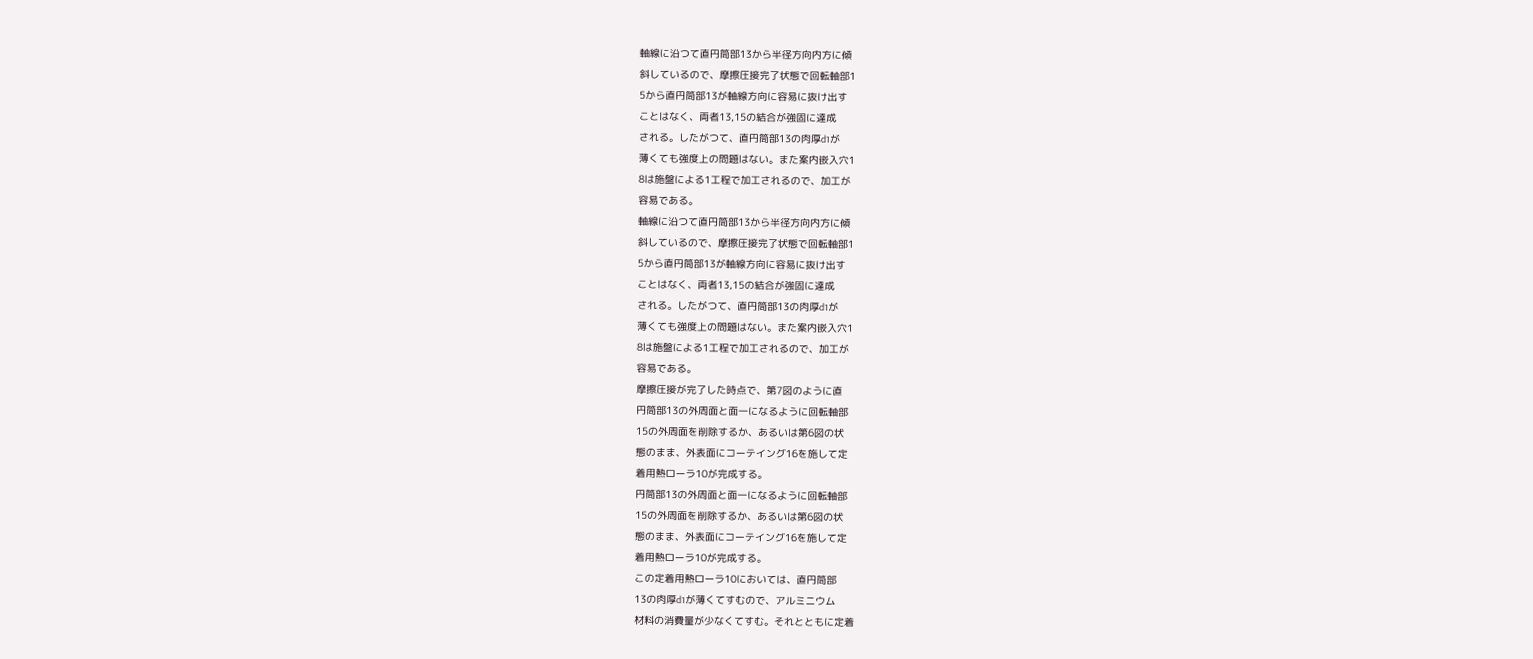軸線に沿つて直円筒部13から半径方向内方に傾
斜しているので、摩擦圧接完了状態で回転軸部1
5から直円筒部13が軸線方向に容易に抜け出す
ことはなく、両者13,15の結合が強固に達成
される。したがつて、直円筒部13の肉厚d1が
薄くても強度上の問題はない。また案内嵌入穴1
8は施盤による1工程で加工されるので、加工が
容易である。
軸線に沿つて直円筒部13から半径方向内方に傾
斜しているので、摩擦圧接完了状態で回転軸部1
5から直円筒部13が軸線方向に容易に抜け出す
ことはなく、両者13,15の結合が強固に達成
される。したがつて、直円筒部13の肉厚d1が
薄くても強度上の問題はない。また案内嵌入穴1
8は施盤による1工程で加工されるので、加工が
容易である。
摩擦圧接が完了した時点で、第7図のように直
円筒部13の外周面と面一になるように回転軸部
15の外周面を削除するか、あるいは第6図の状
態のまま、外表面にコーテイング16を施して定
着用熱ローラ10が完成する。
円筒部13の外周面と面一になるように回転軸部
15の外周面を削除するか、あるいは第6図の状
態のまま、外表面にコーテイング16を施して定
着用熱ローラ10が完成する。
この定着用熱ローラ10においては、直円筒部
13の肉厚d1が薄くてすむので、アルミニウム
材料の消費量が少なくてすむ。それとともに定着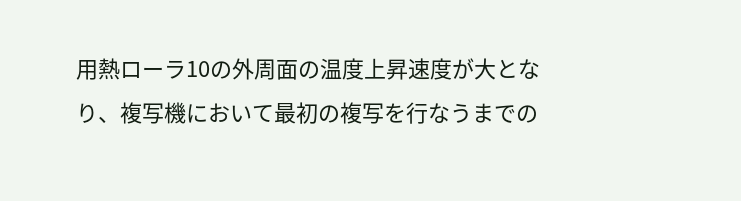用熱ローラ10の外周面の温度上昇速度が大とな
り、複写機において最初の複写を行なうまでの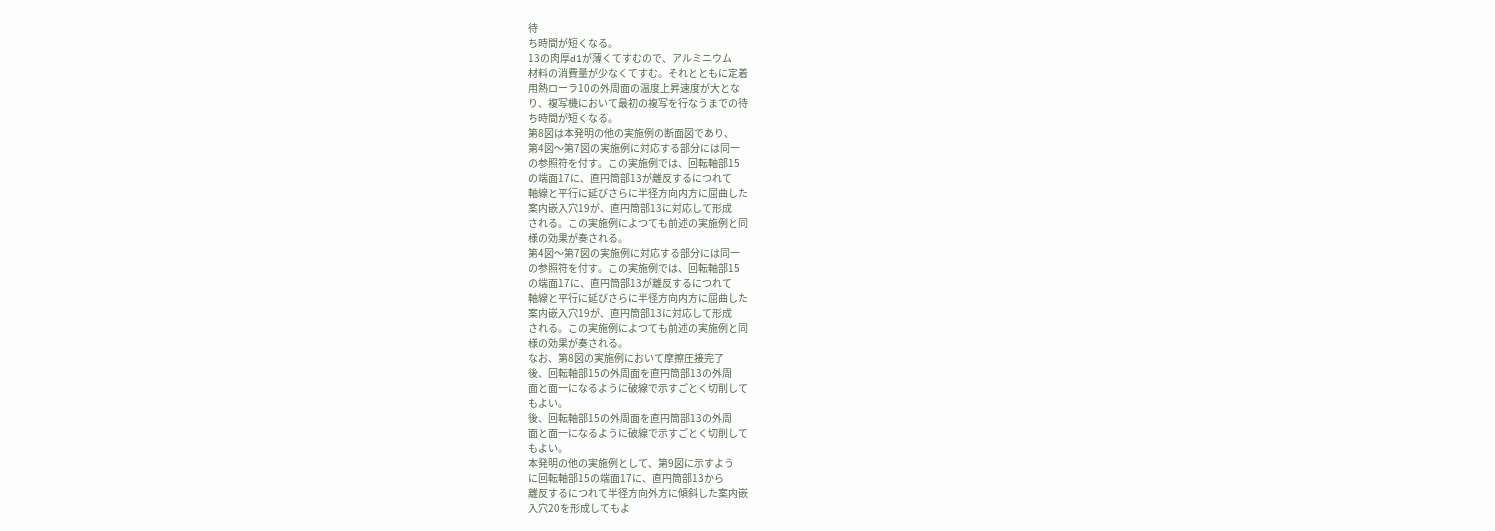待
ち時間が短くなる。
13の肉厚d1が薄くてすむので、アルミニウム
材料の消費量が少なくてすむ。それとともに定着
用熱ローラ10の外周面の温度上昇速度が大とな
り、複写機において最初の複写を行なうまでの待
ち時間が短くなる。
第8図は本発明の他の実施例の断面図であり、
第4図〜第7図の実施例に対応する部分には同一
の参照符を付す。この実施例では、回転軸部15
の端面17に、直円筒部13が離反するにつれて
軸線と平行に延びさらに半径方向内方に屈曲した
案内嵌入穴19が、直円筒部13に対応して形成
される。この実施例によつても前述の実施例と同
様の効果が奏される。
第4図〜第7図の実施例に対応する部分には同一
の参照符を付す。この実施例では、回転軸部15
の端面17に、直円筒部13が離反するにつれて
軸線と平行に延びさらに半径方向内方に屈曲した
案内嵌入穴19が、直円筒部13に対応して形成
される。この実施例によつても前述の実施例と同
様の効果が奏される。
なお、第8図の実施例において摩擦圧接完了
後、回転軸部15の外周面を直円筒部13の外周
面と面一になるように破線で示すごとく切削して
もよい。
後、回転軸部15の外周面を直円筒部13の外周
面と面一になるように破線で示すごとく切削して
もよい。
本発明の他の実施例として、第9図に示すよう
に回転軸部15の端面17に、直円筒部13から
離反するにつれて半径方向外方に傾斜した案内嵌
入穴20を形成してもよ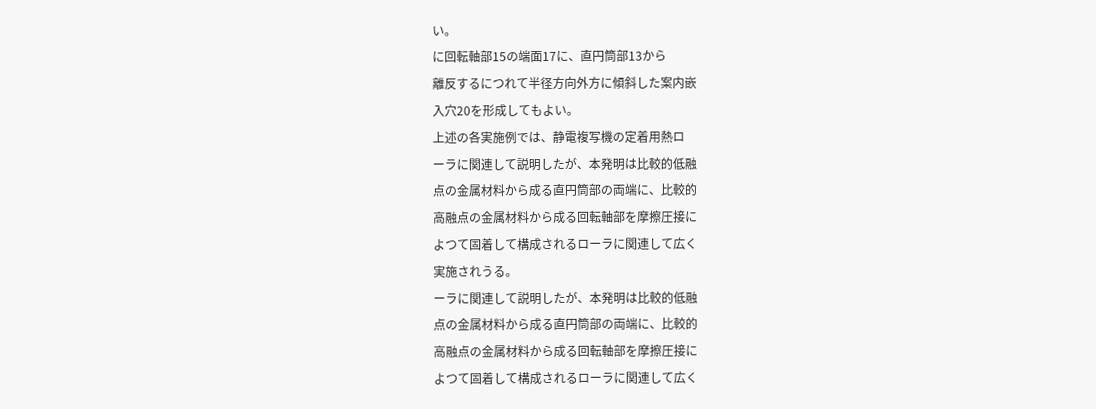い。
に回転軸部15の端面17に、直円筒部13から
離反するにつれて半径方向外方に傾斜した案内嵌
入穴20を形成してもよい。
上述の各実施例では、静電複写機の定着用熱ロ
ーラに関連して説明したが、本発明は比較的低融
点の金属材料から成る直円筒部の両端に、比較的
高融点の金属材料から成る回転軸部を摩擦圧接に
よつて固着して構成されるローラに関連して広く
実施されうる。
ーラに関連して説明したが、本発明は比較的低融
点の金属材料から成る直円筒部の両端に、比較的
高融点の金属材料から成る回転軸部を摩擦圧接に
よつて固着して構成されるローラに関連して広く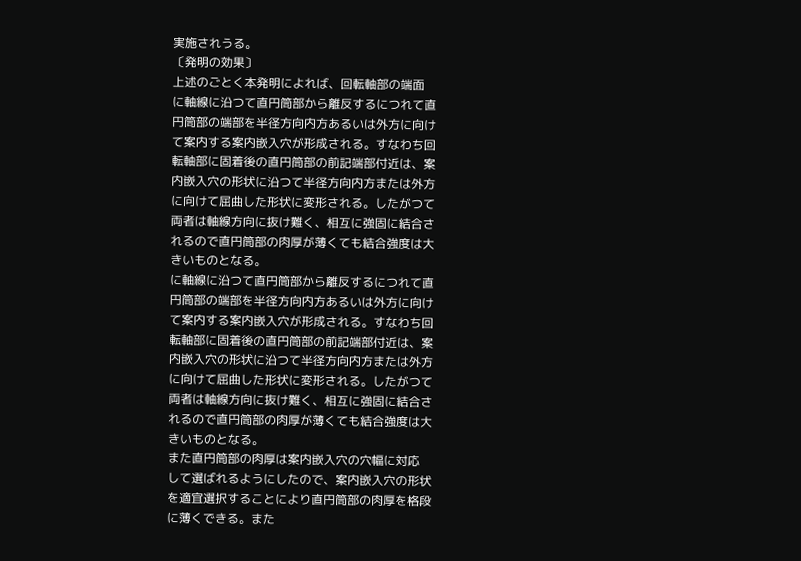実施されうる。
〔発明の効果〕
上述のごとく本発明によれば、回転軸部の端面
に軸線に沿つて直円筒部から離反するにつれて直
円筒部の端部を半径方向内方あるいは外方に向け
て案内する案内嵌入穴が形成される。すなわち回
転軸部に固着後の直円筒部の前記端部付近は、案
内嵌入穴の形状に沿つて半径方向内方または外方
に向けて屈曲した形状に変形される。したがつて
両者は軸線方向に抜け難く、相互に強固に結合さ
れるので直円筒部の肉厚が薄くても結合強度は大
きいものとなる。
に軸線に沿つて直円筒部から離反するにつれて直
円筒部の端部を半径方向内方あるいは外方に向け
て案内する案内嵌入穴が形成される。すなわち回
転軸部に固着後の直円筒部の前記端部付近は、案
内嵌入穴の形状に沿つて半径方向内方または外方
に向けて屈曲した形状に変形される。したがつて
両者は軸線方向に抜け難く、相互に強固に結合さ
れるので直円筒部の肉厚が薄くても結合強度は大
きいものとなる。
また直円筒部の肉厚は案内嵌入穴の穴幅に対応
して選ばれるようにしたので、案内嵌入穴の形状
を適宜選択することにより直円筒部の肉厚を格段
に薄くできる。また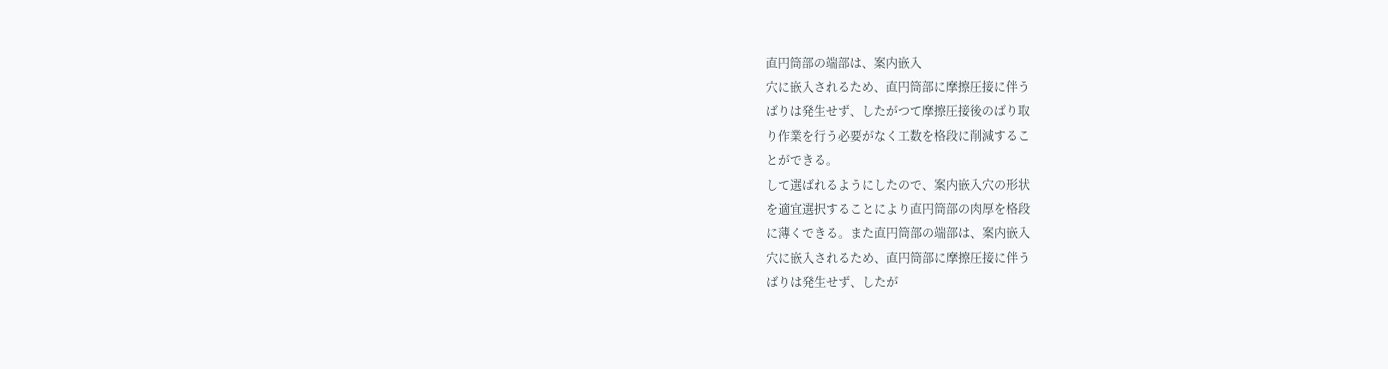直円筒部の端部は、案内嵌入
穴に嵌入されるため、直円筒部に摩擦圧接に伴う
ばりは発生せず、したがつて摩擦圧接後のばり取
り作業を行う必要がなく工数を格段に削減するこ
とができる。
して選ばれるようにしたので、案内嵌入穴の形状
を適宜選択することにより直円筒部の肉厚を格段
に薄くできる。また直円筒部の端部は、案内嵌入
穴に嵌入されるため、直円筒部に摩擦圧接に伴う
ばりは発生せず、したが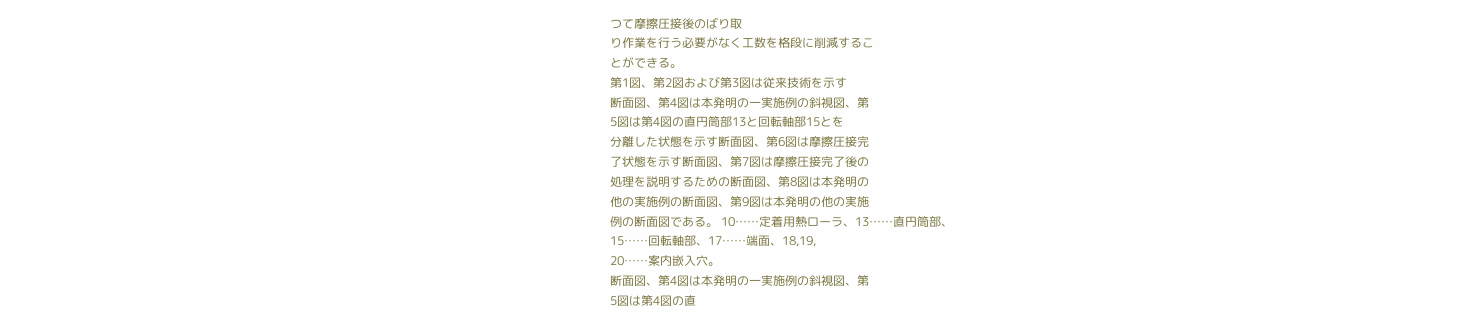つて摩擦圧接後のばり取
り作業を行う必要がなく工数を格段に削減するこ
とができる。
第1図、第2図および第3図は従来技術を示す
断面図、第4図は本発明の一実施例の斜視図、第
5図は第4図の直円筒部13と回転軸部15とを
分離した状態を示す断面図、第6図は摩擦圧接完
了状態を示す断面図、第7図は摩擦圧接完了後の
処理を説明するための断面図、第8図は本発明の
他の実施例の断面図、第9図は本発明の他の実施
例の断面図である。 10……定着用熱ローラ、13……直円筒部、
15……回転軸部、17……端面、18,19,
20……案内嵌入穴。
断面図、第4図は本発明の一実施例の斜視図、第
5図は第4図の直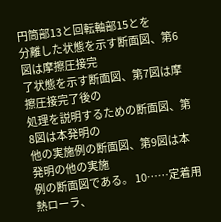円筒部13と回転軸部15とを
分離した状態を示す断面図、第6図は摩擦圧接完
了状態を示す断面図、第7図は摩擦圧接完了後の
処理を説明するための断面図、第8図は本発明の
他の実施例の断面図、第9図は本発明の他の実施
例の断面図である。 10……定着用熱ローラ、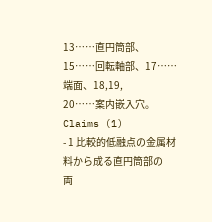13……直円筒部、
15……回転軸部、17……端面、18,19,
20……案内嵌入穴。
Claims (1)
- 1 比較的低融点の金属材料から成る直円筒部の
両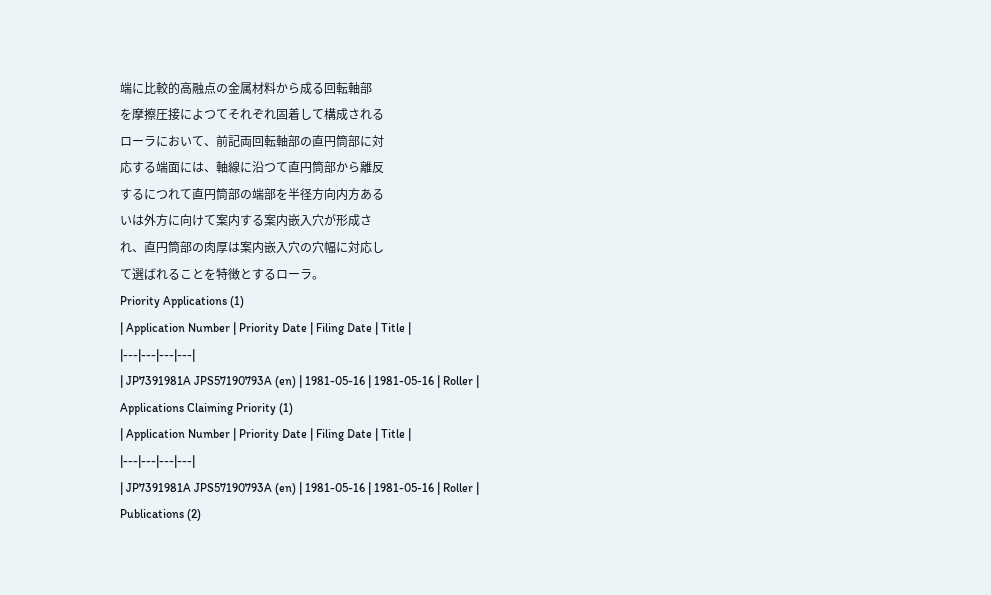端に比較的高融点の金属材料から成る回転軸部
を摩擦圧接によつてそれぞれ固着して構成される
ローラにおいて、前記両回転軸部の直円筒部に対
応する端面には、軸線に沿つて直円筒部から離反
するにつれて直円筒部の端部を半径方向内方ある
いは外方に向けて案内する案内嵌入穴が形成さ
れ、直円筒部の肉厚は案内嵌入穴の穴幅に対応し
て選ばれることを特徴とするローラ。
Priority Applications (1)
| Application Number | Priority Date | Filing Date | Title |
|---|---|---|---|
| JP7391981A JPS57190793A (en) | 1981-05-16 | 1981-05-16 | Roller |
Applications Claiming Priority (1)
| Application Number | Priority Date | Filing Date | Title |
|---|---|---|---|
| JP7391981A JPS57190793A (en) | 1981-05-16 | 1981-05-16 | Roller |
Publications (2)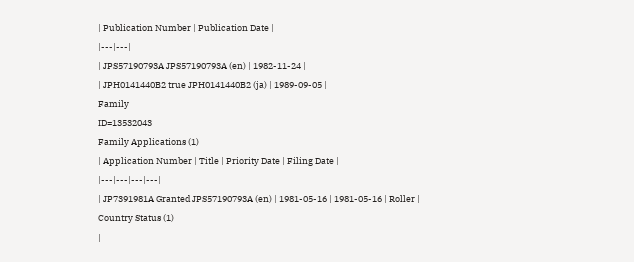| Publication Number | Publication Date |
|---|---|
| JPS57190793A JPS57190793A (en) | 1982-11-24 |
| JPH0141440B2 true JPH0141440B2 (ja) | 1989-09-05 |
Family
ID=13532043
Family Applications (1)
| Application Number | Title | Priority Date | Filing Date |
|---|---|---|---|
| JP7391981A Granted JPS57190793A (en) | 1981-05-16 | 1981-05-16 | Roller |
Country Status (1)
|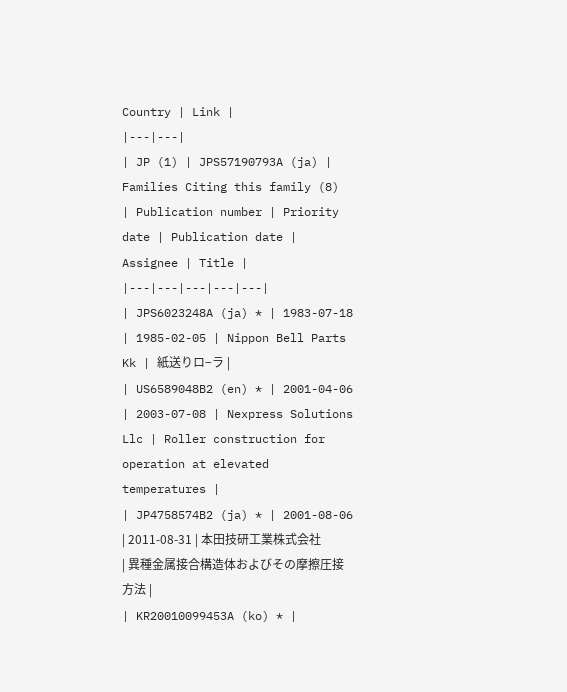Country | Link |
|---|---|
| JP (1) | JPS57190793A (ja) |
Families Citing this family (8)
| Publication number | Priority date | Publication date | Assignee | Title |
|---|---|---|---|---|
| JPS6023248A (ja) * | 1983-07-18 | 1985-02-05 | Nippon Bell Parts Kk | 紙送りロ−ラ |
| US6589048B2 (en) * | 2001-04-06 | 2003-07-08 | Nexpress Solutions Llc | Roller construction for operation at elevated temperatures |
| JP4758574B2 (ja) * | 2001-08-06 | 2011-08-31 | 本田技研工業株式会社 | 異種金属接合構造体およびその摩擦圧接方法 |
| KR20010099453A (ko) * |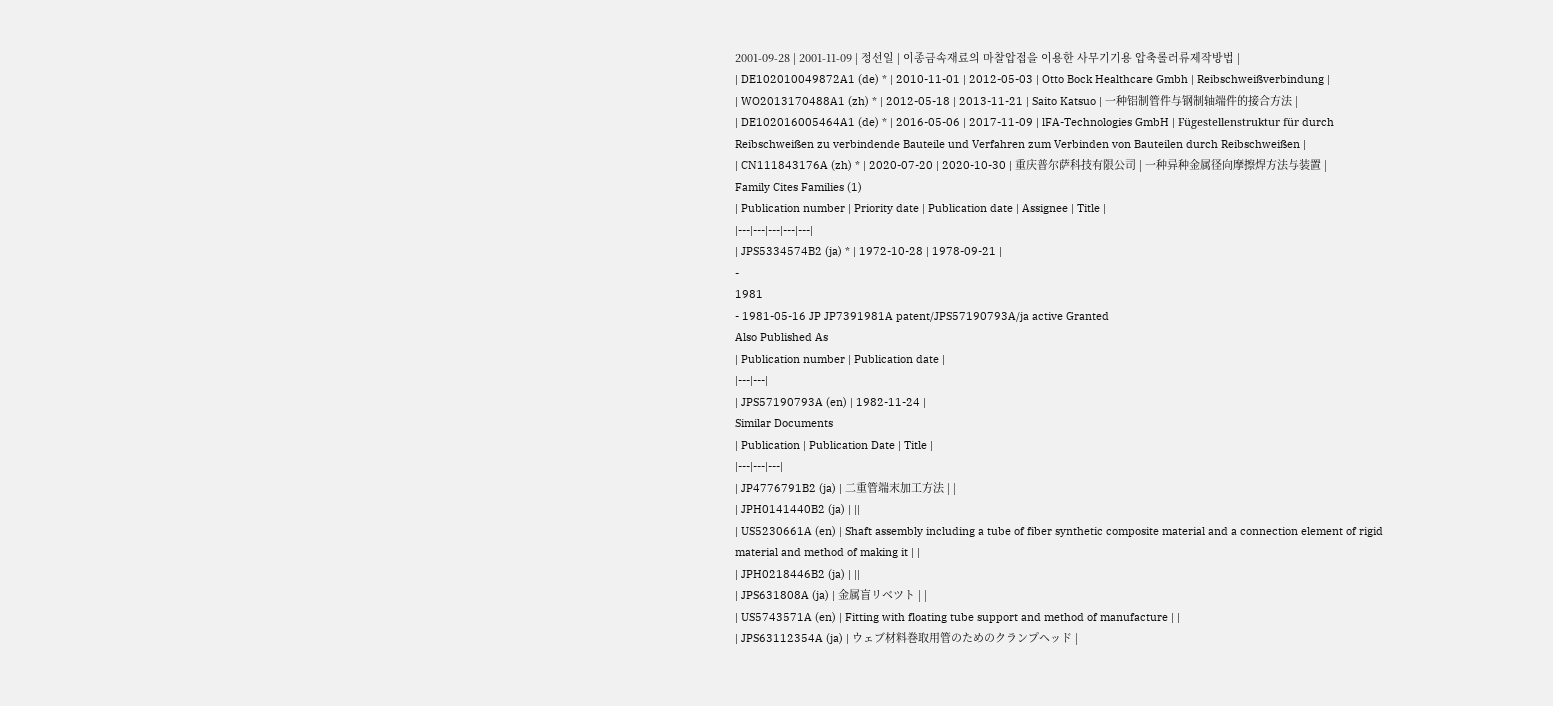2001-09-28 | 2001-11-09 | 정선일 | 이종금속재료의 마찰압접을 이용한 사무기기용 압축롤러류제작방법 |
| DE102010049872A1 (de) * | 2010-11-01 | 2012-05-03 | Otto Bock Healthcare Gmbh | Reibschweißverbindung |
| WO2013170488A1 (zh) * | 2012-05-18 | 2013-11-21 | Saito Katsuo | 一种铝制管件与钢制轴端件的接合方法 |
| DE102016005464A1 (de) * | 2016-05-06 | 2017-11-09 | lFA-Technologies GmbH | Fügestellenstruktur für durch Reibschweißen zu verbindende Bauteile und Verfahren zum Verbinden von Bauteilen durch Reibschweißen |
| CN111843176A (zh) * | 2020-07-20 | 2020-10-30 | 重庆普尔萨科技有限公司 | 一种异种金属径向摩擦焊方法与装置 |
Family Cites Families (1)
| Publication number | Priority date | Publication date | Assignee | Title |
|---|---|---|---|---|
| JPS5334574B2 (ja) * | 1972-10-28 | 1978-09-21 |
-
1981
- 1981-05-16 JP JP7391981A patent/JPS57190793A/ja active Granted
Also Published As
| Publication number | Publication date |
|---|---|
| JPS57190793A (en) | 1982-11-24 |
Similar Documents
| Publication | Publication Date | Title |
|---|---|---|
| JP4776791B2 (ja) | 二重管端末加工方法 | |
| JPH0141440B2 (ja) | ||
| US5230661A (en) | Shaft assembly including a tube of fiber synthetic composite material and a connection element of rigid material and method of making it | |
| JPH0218446B2 (ja) | ||
| JPS631808A (ja) | 金属盲リベツト | |
| US5743571A (en) | Fitting with floating tube support and method of manufacture | |
| JPS63112354A (ja) | ウェブ材料巻取用管のためのクランプヘッド |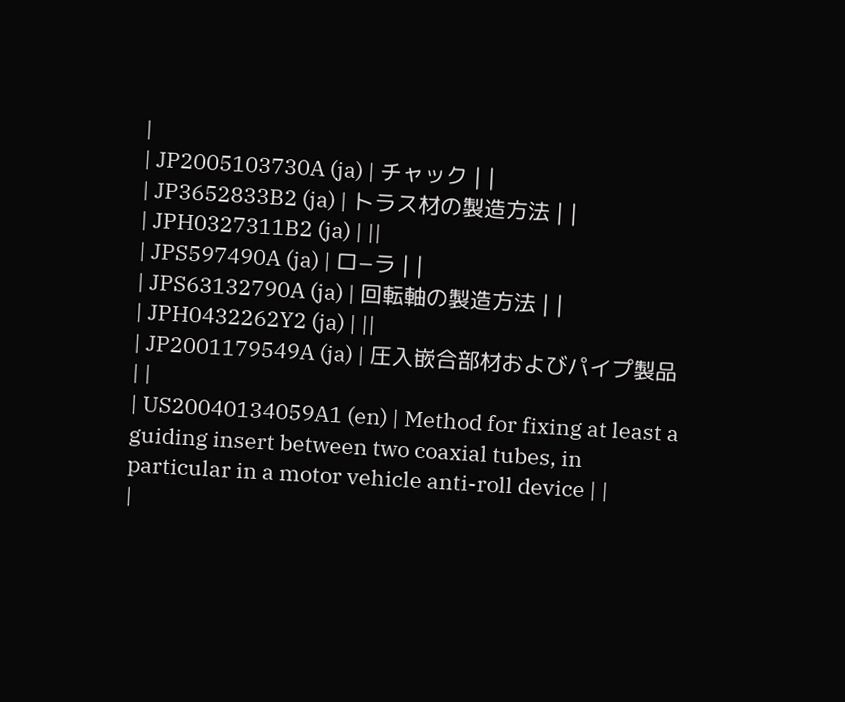|
| JP2005103730A (ja) | チャック | |
| JP3652833B2 (ja) | トラス材の製造方法 | |
| JPH0327311B2 (ja) | ||
| JPS597490A (ja) | ロ−ラ | |
| JPS63132790A (ja) | 回転軸の製造方法 | |
| JPH0432262Y2 (ja) | ||
| JP2001179549A (ja) | 圧入嵌合部材およびパイプ製品 | |
| US20040134059A1 (en) | Method for fixing at least a guiding insert between two coaxial tubes, in particular in a motor vehicle anti-roll device | |
|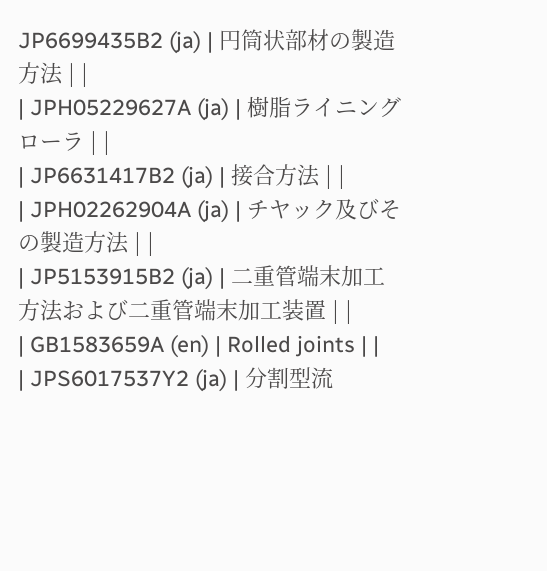JP6699435B2 (ja) | 円筒状部材の製造方法 | |
| JPH05229627A (ja) | 樹脂ライニングローラ | |
| JP6631417B2 (ja) | 接合方法 | |
| JPH02262904A (ja) | チヤック及びその製造方法 | |
| JP5153915B2 (ja) | 二重管端末加工方法および二重管端末加工装置 | |
| GB1583659A (en) | Rolled joints | |
| JPS6017537Y2 (ja) | 分割型流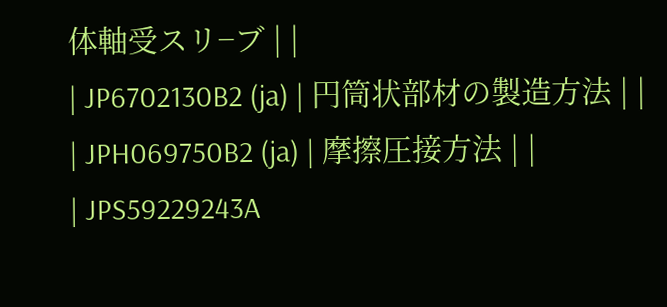体軸受スリ−ブ | |
| JP6702130B2 (ja) | 円筒状部材の製造方法 | |
| JPH069750B2 (ja) | 摩擦圧接方法 | |
| JPS59229243A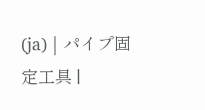(ja) | パイプ固定工具 |